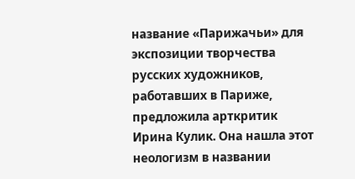название «Парижачьи» для экспозиции творчества русских художников, работавших в Париже, предложила арткритик Ирина Кулик. Она нашла этот неологизм в названии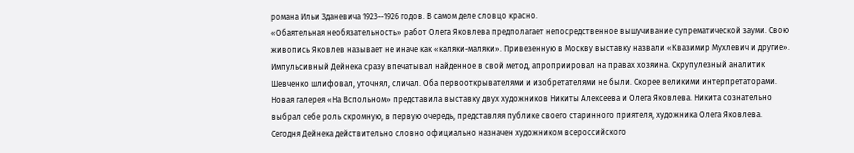романа Ильи Зданевича 1923--1926 годов. В самом деле словцо красно.
«Обаятельная необязательность» работ Олега Яковлева предполагает непосредственное вышучивание супрематической зауми. Cвою живопись Яковлев называет не иначе как «каляки-маляки». Привезенную в Москву выставку назвали «Квазимир Мухлевич и другие».
Импульсивный Дейнека сразу впечатывал найденное в свой метод, апроприировал на правах хозяина. Скрупулезный аналитик Шевченко шлифовал, уточнял, сличал. Оба первооткрывателями и изобретателями не были. Скорее великими интерпретаторами.
Новая галерея «На Вспольном» представила выставку двух художников Никиты Алексеева и Олега Яковлева. Никита сознательно выбрал себе роль скромную, в первую очередь, представляя публике своего старинного приятеля, художника Олега Яковлева.
Сегодня Дейнека действительно словно официально назначен художником всероссийского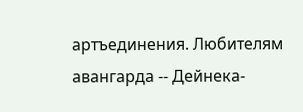артъединения. Любителям авангарда -- Дейнека-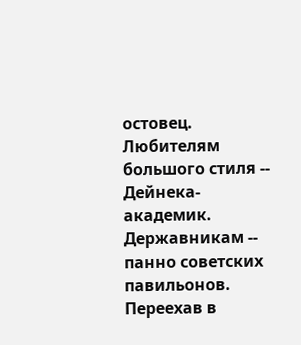остовец. Любителям большого стиля -- Дейнека-академик. Державникам -- панно советских павильонов.
Переехав в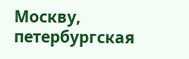Москву, петербургская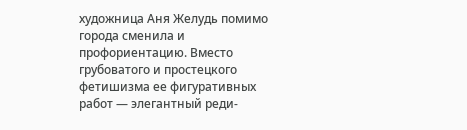художница Аня Желудь помимо города сменила и профориентацию. Вместо грубоватого и простецкого фетишизма ее фигуративных работ — элегантный реди-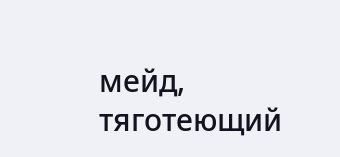мейд, тяготеющий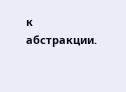к абстракции.